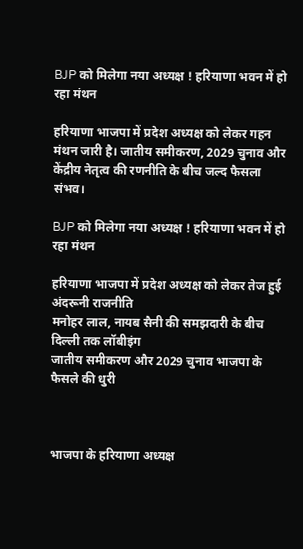BJP को मिलेगा नया अध्यक्ष ! हरियाणा भवन में हो रहा मंथन

हरियाणा भाजपा में प्रदेश अध्यक्ष को लेकर गहन मंथन जारी है। जातीय समीकरण, 2029 चुनाव और केंद्रीय नेतृत्व की रणनीति के बीच जल्द फैसला संभव।

BJP को मिलेगा नया अध्यक्ष ! हरियाणा भवन में हो रहा मंथन

हरियाणा भाजपा में प्रदेश अध्यक्ष को लेकर तेज हुई अंदरूनी राजनीति
मनोहर लाल, नायब सैनी की समझदारी के बीच दिल्ली तक लॉबीइंग
जातीय समीकरण और 2029 चुनाव भाजपा के फैसले की धुरी



भाजपा के हरियाणा अध्‍यक्ष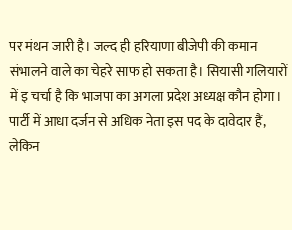पर मंथन जारी है। जल्‍द ही हरियाणा बीजेपी की कमान संभालने वाले का चेहरे साफ हो सकता है। सियासी गलियारों में इ चर्चा है कि भाजपा का अगला प्रदेश अध्यक्ष कौन होगा। पार्टी में आधा दर्जन से अधिक नेता इस पद के दावेदार हैं, लेकिन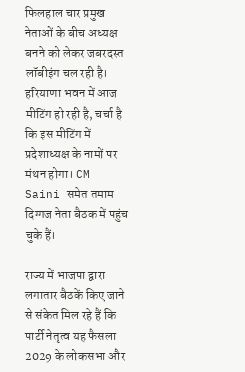फिलहाल चार प्रमुख नेताओं के बीच अध्यक्ष बनने को लेकर जबरदस्त लॉबीइंग चल रही है। हरियाणा भवन में आज मीटिंग हो रही है, चर्चा है कि इस मीटिंग में प्रदेशाध्‍यक्ष के नामों पर मंथन होगा। CM Saini समेत तमाम दिग्गज नेता बैठक में पहुंच चुके हैं।

राज्य में भाजपा द्वारा लगातार बैठकें किए जाने से संकेत मिल रहे हैं कि पार्टी नेतृत्व यह फैसला 2029 के लोकसभा और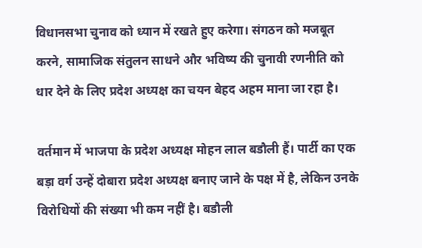विधानसभा चुनाव को ध्यान में रखते हुए करेगा। संगठन को मजबूत करने, सामाजिक संतुलन साधने और भविष्य की चुनावी रणनीति को धार देने के लिए प्रदेश अध्यक्ष का चयन बेहद अहम माना जा रहा है।

वर्तमान में भाजपा के प्रदेश अध्यक्ष मोहन लाल बडौली हैं। पार्टी का एक बड़ा वर्ग उन्हें दोबारा प्रदेश अध्यक्ष बनाए जाने के पक्ष में है, लेकिन उनके विरोधियों की संख्या भी कम नहीं है। बडौली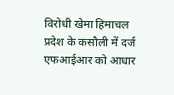विरोधी खेमा हिमाचल प्रदेश के कसौली में दर्ज एफआईआर को आधार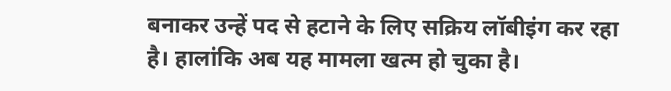बनाकर उन्हें पद से हटाने के लिए सक्रिय लॉबीइंग कर रहा है। हालांकि अब यह मामला खत्‍म हो चुका है।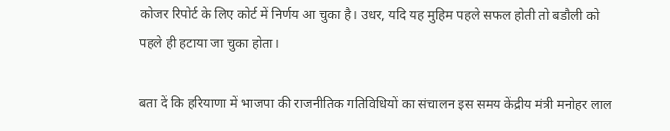कोजर रिपोर्ट के लिए कोर्ट में निर्णय आ चुका है। उधर, यदि यह मुहिम पहले सफल होती तो बडौली को पहले ही हटाया जा चुका होता।

बता दें कि हरियाणा में भाजपा की राजनीतिक गतिविधियों का संचालन इस समय केंद्रीय मंत्री मनोहर लाल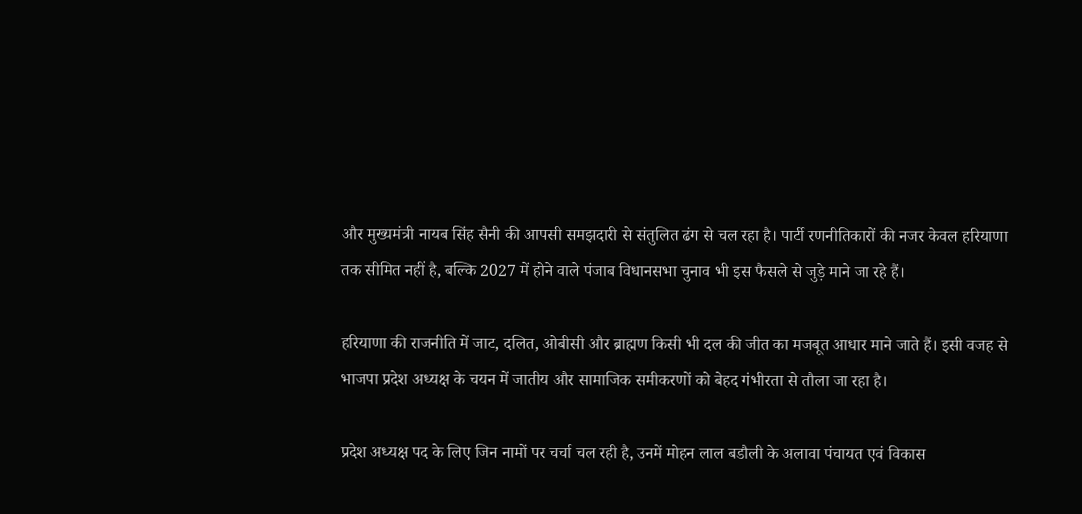और मुख्यमंत्री नायब सिंह सैनी की आपसी समझदारी से संतुलित ढंग से चल रहा है। पार्टी रणनीतिकारों की नजर केवल हरियाणा तक सीमित नहीं है, बल्कि 2027 में होने वाले पंजाब विधानसभा चुनाव भी इस फैसले से जुड़े माने जा रहे हैं।

हरियाणा की राजनीति में जाट, दलित, ओबीसी और ब्राह्मण किसी भी दल की जीत का मजबूत आधार माने जाते हैं। इसी वजह से भाजपा प्रदेश अध्यक्ष के चयन में जातीय और सामाजिक समीकरणों को बेहद गंभीरता से तौला जा रहा है।

प्रदेश अध्यक्ष पद के लिए जिन नामों पर चर्चा चल रही है, उनमें मोहन लाल बडौली के अलावा पंचायत एवं विकास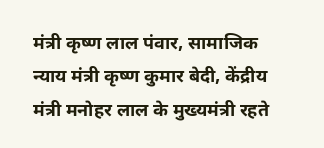मंत्री कृष्ण लाल पंवार, सामाजिक न्याय मंत्री कृष्ण कुमार बेदी, केंद्रीय मंत्री मनोहर लाल के मुख्यमंत्री रहते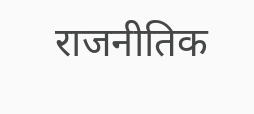राजनीतिक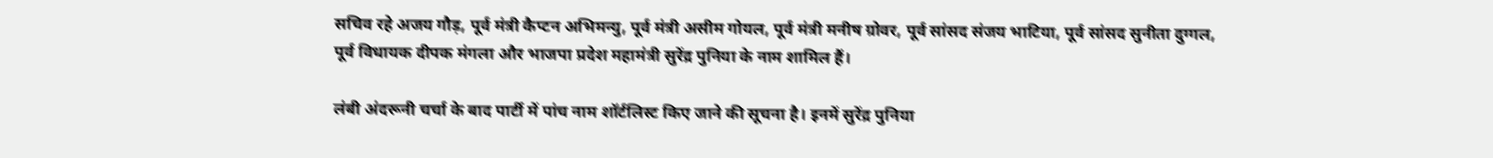सचिव रहे अजय गौड़, पूर्व मंत्री कैप्टन अभिमन्यु, पूर्व मंत्री असीम गोयल, पूर्व मंत्री मनीष ग्रोवर, पूर्व सांसद संजय भाटिया, पूर्व सांसद सुनीता दुग्गल, पूर्व विधायक दीपक मंगला और भाजपा प्रदेश महामंत्री सुरेंद्र पुनिया के नाम शामिल हैं।

लंबी अंदरूनी चर्चा के बाद पार्टी में पांच नाम शॉर्टलिस्ट किए जाने की सूचना है। इनमें सुरेंद्र पुनिया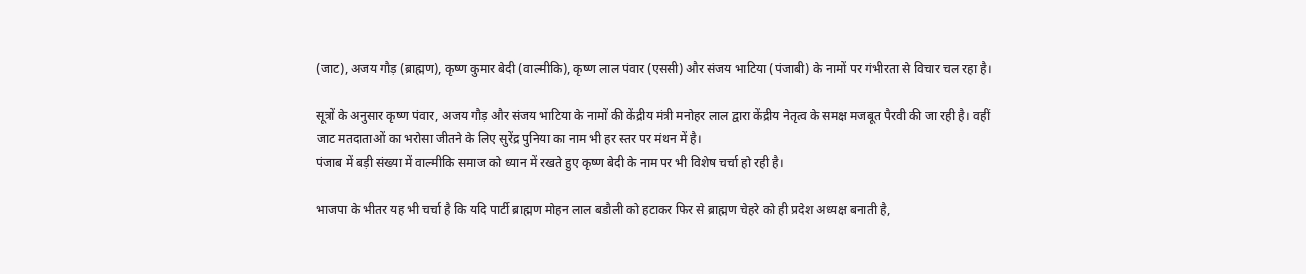(जाट), अजय गौड़ (ब्राह्मण), कृष्ण कुमार बेदी (वाल्मीकि), कृष्ण लाल पंवार (एससी) और संजय भाटिया (पंजाबी) के नामों पर गंभीरता से विचार चल रहा है।

सूत्रों के अनुसार कृष्ण पंवार, अजय गौड़ और संजय भाटिया के नामों की केंद्रीय मंत्री मनोहर लाल द्वारा केंद्रीय नेतृत्व के समक्ष मजबूत पैरवी की जा रही है। वहीं जाट मतदाताओं का भरोसा जीतने के लिए सुरेंद्र पुनिया का नाम भी हर स्तर पर मंथन में है।
पंजाब में बड़ी संख्या में वाल्मीकि समाज को ध्यान में रखते हुए कृष्ण बेदी के नाम पर भी विशेष चर्चा हो रही है।

भाजपा के भीतर यह भी चर्चा है कि यदि पार्टी ब्राह्मण मोहन लाल बडौली को हटाकर फिर से ब्राह्मण चेहरे को ही प्रदेश अध्यक्ष बनाती है,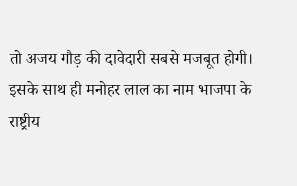तो अजय गौड़ की दावेदारी सबसे मजबूत होगी।
इसके साथ ही मनोहर लाल का नाम भाजपा के राष्ट्रीय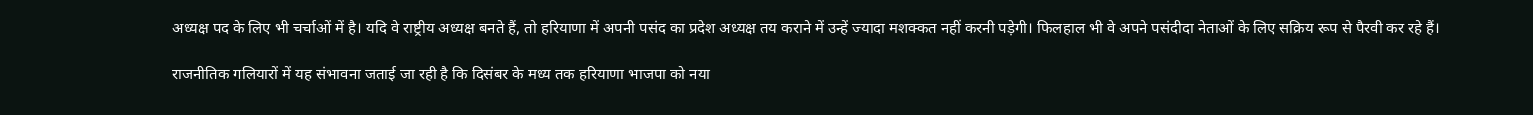अध्यक्ष पद के लिए भी चर्चाओं में है। यदि वे राष्ट्रीय अध्यक्ष बनते हैं, तो हरियाणा में अपनी पसंद का प्रदेश अध्यक्ष तय कराने में उन्हें ज्यादा मशक्कत नहीं करनी पड़ेगी। फिलहाल भी वे अपने पसंदीदा नेताओं के लिए सक्रिय रूप से पैरवी कर रहे हैं।

राजनीतिक गलियारों में यह संभावना जताई जा रही है कि दिसंबर के मध्य तक हरियाणा भाजपा को नया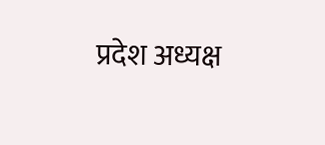प्रदेश अध्यक्ष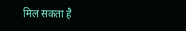मिल सकता है